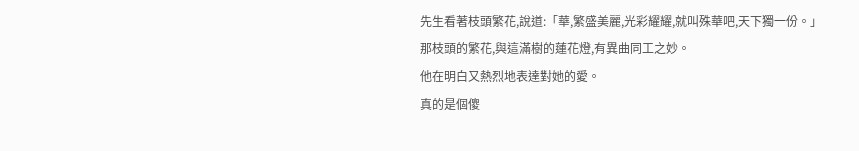先生看著枝頭繁花,說道:「華,繁盛美麗,光彩耀耀,就叫殊華吧,天下獨一份。」
那枝頭的繁花,與這滿樹的蓮花燈,有異曲同工之妙。
他在明白又熱烈地表達對她的愛。
真的是個傻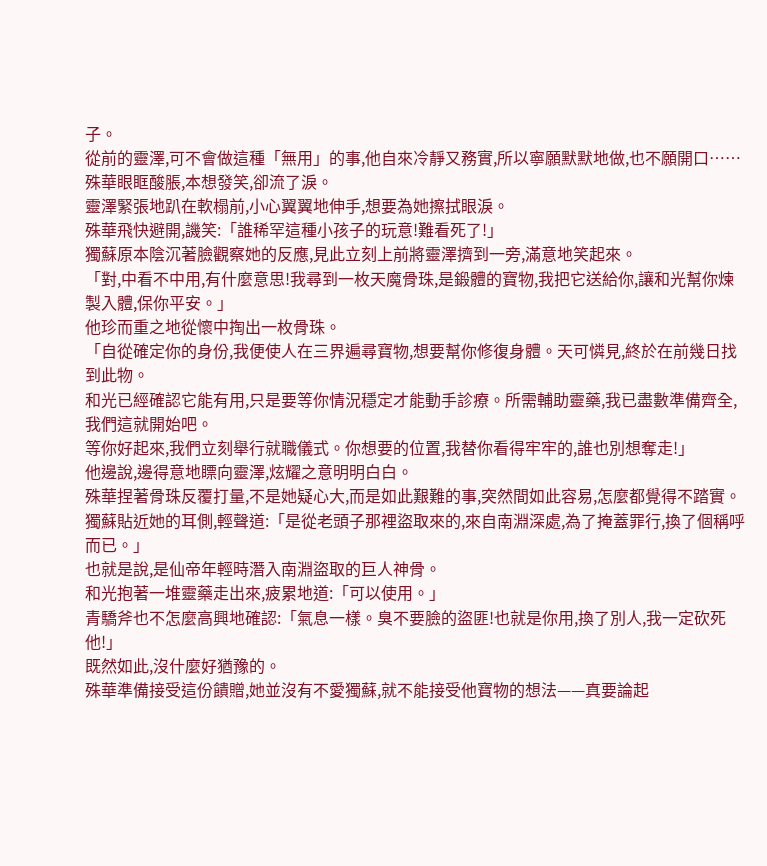子。
從前的靈澤,可不會做這種「無用」的事,他自來冷靜又務實,所以寧願默默地做,也不願開口……
殊華眼眶酸脹,本想發笑,卻流了淚。
靈澤緊張地趴在軟榻前,小心翼翼地伸手,想要為她擦拭眼淚。
殊華飛快避開,譏笑:「誰稀罕這種小孩子的玩意!難看死了!」
獨蘇原本陰沉著臉觀察她的反應,見此立刻上前將靈澤擠到一旁,滿意地笑起來。
「對,中看不中用,有什麼意思!我尋到一枚天魔骨珠,是鍛體的寶物,我把它送給你,讓和光幫你煉製入體,保你平安。」
他珍而重之地從懷中掏出一枚骨珠。
「自從確定你的身份,我便使人在三界遍尋寶物,想要幫你修復身體。天可憐見,終於在前幾日找到此物。
和光已經確認它能有用,只是要等你情況穩定才能動手診療。所需輔助靈藥,我已盡數準備齊全,我們這就開始吧。
等你好起來,我們立刻舉行就職儀式。你想要的位置,我替你看得牢牢的,誰也別想奪走!」
他邊說,邊得意地瞟向靈澤,炫耀之意明明白白。
殊華捏著骨珠反覆打量,不是她疑心大,而是如此艱難的事,突然間如此容易,怎麼都覺得不踏實。
獨蘇貼近她的耳側,輕聲道:「是從老頭子那裡盜取來的,來自南淵深處,為了掩蓋罪行,換了個稱呼而已。」
也就是說,是仙帝年輕時潛入南淵盜取的巨人神骨。
和光抱著一堆靈藥走出來,疲累地道:「可以使用。」
青驕斧也不怎麼高興地確認:「氣息一樣。臭不要臉的盜匪!也就是你用,換了別人,我一定砍死他!」
既然如此,沒什麼好猶豫的。
殊華準備接受這份饋贈,她並沒有不愛獨蘇,就不能接受他寶物的想法——真要論起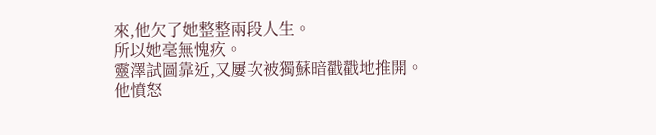來,他欠了她整整兩段人生。
所以她毫無愧疚。
靈澤試圖靠近,又屢次被獨蘇暗戳戳地推開。
他憤怒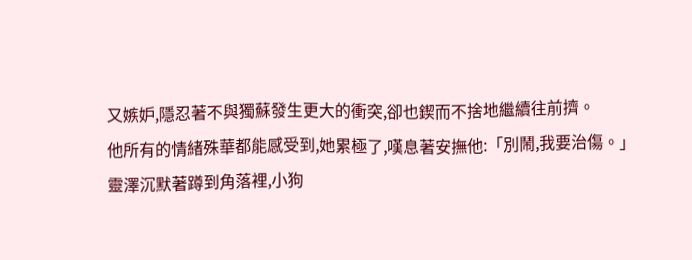又嫉妒,隱忍著不與獨蘇發生更大的衝突,卻也鍥而不捨地繼續往前擠。
他所有的情緒殊華都能感受到,她累極了,嘆息著安撫他:「別鬧,我要治傷。」
靈澤沉默著蹲到角落裡,小狗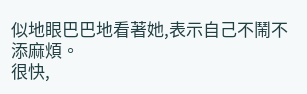似地眼巴巴地看著她,表示自己不鬧不添麻煩。
很快,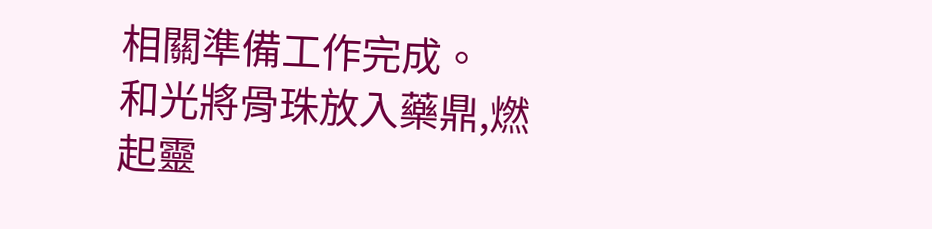相關準備工作完成。
和光將骨珠放入藥鼎,燃起靈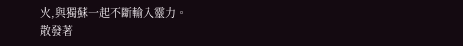火,與獨蘇一起不斷輸入靈力。
散發著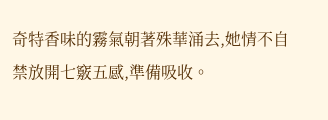奇特香味的霧氣朝著殊華涌去,她情不自禁放開七竅五感,準備吸收。